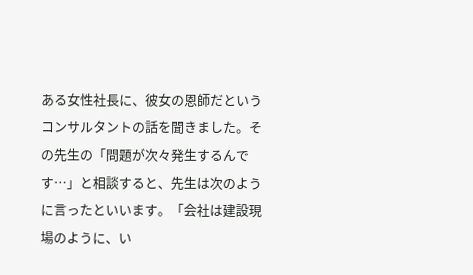ある女性社長に、彼女の恩師だというコンサルタントの話を聞きました。その先生の「問題が次々発生するんです…」と相談すると、先生は次のように言ったといいます。「会社は建設現場のように、い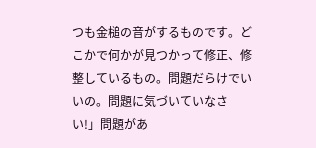つも金槌の音がするものです。どこかで何かが見つかって修正、修整しているもの。問題だらけでいいの。問題に気づいていなさい!」問題があ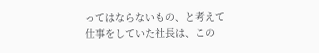ってはならないもの、と考えて仕事をしていた社長は、この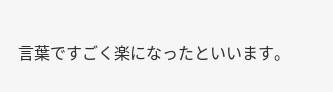言葉ですごく楽になったといいます。